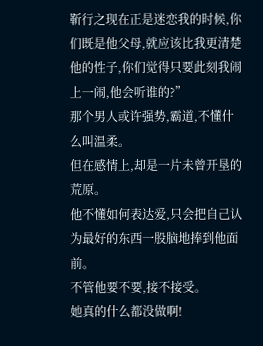靳行之现在正是迷恋我的时候,你们既是他父母,就应该比我更清楚他的性子,你们觉得只要此刻我闹上一闹,他会听谁的?”
那个男人或许强势,霸道,不懂什么叫温柔。
但在感情上,却是一片未曾开垦的荒原。
他不懂如何表达爱,只会把自己认为最好的东西一股脑地捧到他面前。
不管他要不要,接不接受。
她真的什么都没做啊!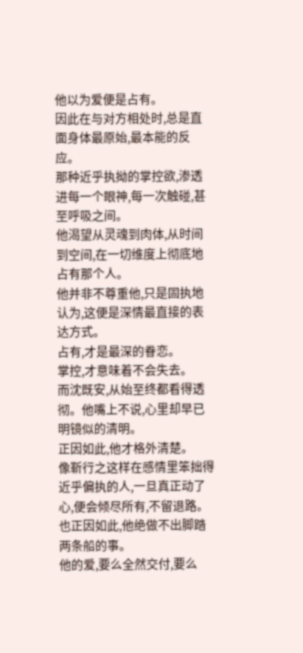他以为爱便是占有。
因此在与对方相处时,总是直面身体最原始,最本能的反应。
那种近乎执拗的掌控欲,渗透进每一个眼神,每一次触碰,甚至呼吸之间。
他渴望从灵魂到肉体,从时间到空间,在一切维度上彻底地占有那个人。
他并非不尊重他,只是固执地认为,这便是深情最直接的表达方式。
占有,才是最深的眷恋。
掌控,才意味着不会失去。
而沈既安,从始至终都看得透彻。他嘴上不说,心里却早已明镜似的清明。
正因如此,他才格外清楚。
像靳行之这样在感情里笨拙得近乎偏执的人,一旦真正动了心,便会倾尽所有,不留退路。
也正因如此,他绝做不出脚踏两条船的事。
他的爱,要么全然交付,要么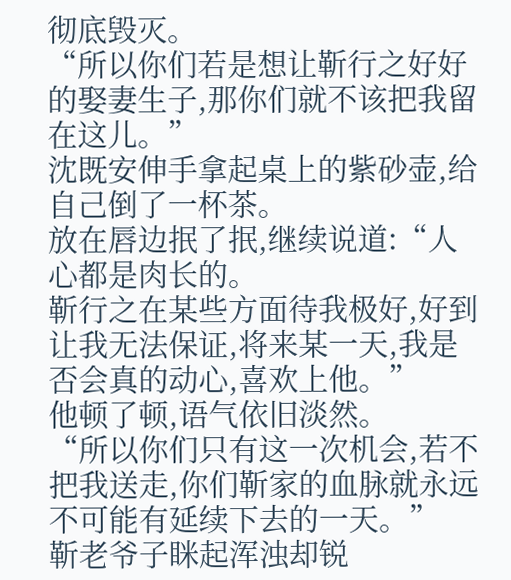彻底毁灭。
“所以你们若是想让靳行之好好的娶妻生子,那你们就不该把我留在这儿。”
沈既安伸手拿起桌上的紫砂壶,给自己倒了一杯茶。
放在唇边抿了抿,继续说道:“人心都是肉长的。
靳行之在某些方面待我极好,好到让我无法保证,将来某一天,我是否会真的动心,喜欢上他。”
他顿了顿,语气依旧淡然。
“所以你们只有这一次机会,若不把我送走,你们靳家的血脉就永远不可能有延续下去的一天。”
靳老爷子眯起浑浊却锐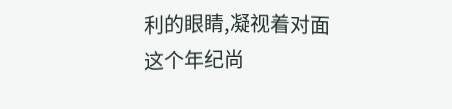利的眼睛,凝视着对面这个年纪尚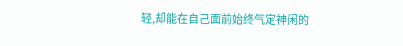轻,却能在自己面前始终气定神闲的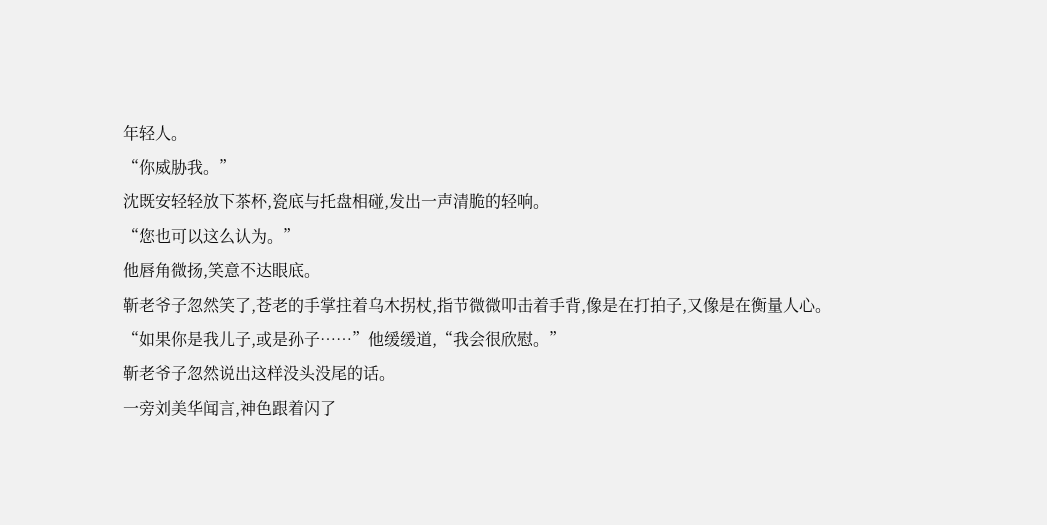年轻人。
“你威胁我。”
沈既安轻轻放下茶杯,瓷底与托盘相碰,发出一声清脆的轻响。
“您也可以这么认为。”
他唇角微扬,笑意不达眼底。
靳老爷子忽然笑了,苍老的手掌拄着乌木拐杖,指节微微叩击着手背,像是在打拍子,又像是在衡量人心。
“如果你是我儿子,或是孙子……”他缓缓道,“我会很欣慰。”
靳老爷子忽然说出这样没头没尾的话。
一旁刘美华闻言,神色跟着闪了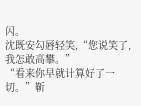闪。
沈既安勾唇轻笑,“您说笑了,我怎敢高攀。”
“看来你早就计算好了一切。”靳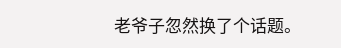老爷子忽然换了个话题。